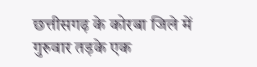छत्तीसगढ़ के कोरबा जिले में गुरुवार तड़के एक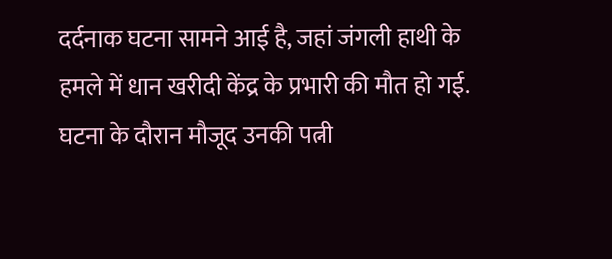दर्दनाक घटना सामने आई है, जहां जंगली हाथी के हमले में धान खरीदी केंद्र के प्रभारी की मौत हो गई. घटना के दौरान मौजूद उनकी पत्नी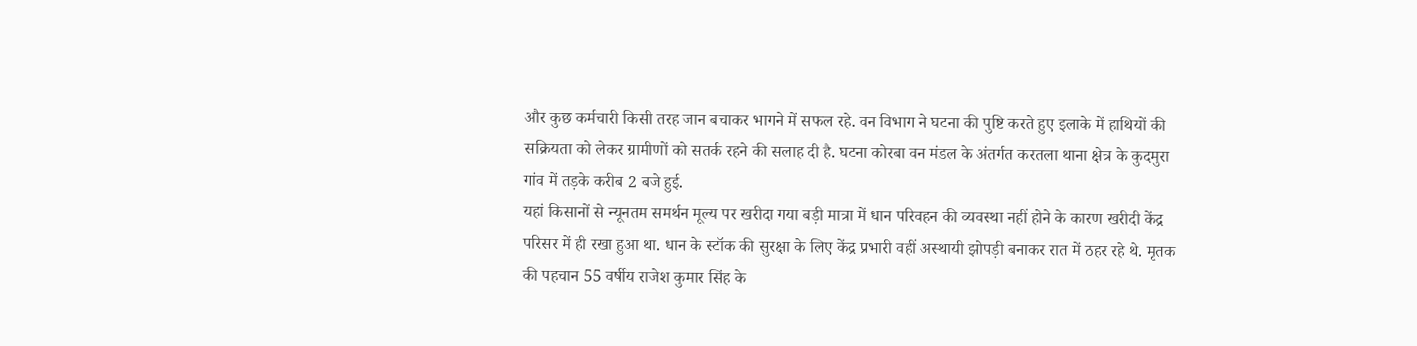और कुछ कर्मचारी किसी तरह जान बचाकर भागने में सफल रहे. वन विभाग ने घटना की पुष्टि करते हुए इलाके में हाथियों की सक्रियता को लेकर ग्रामीणों को सतर्क रहने की सलाह दी है. घटना कोरबा वन मंडल के अंतर्गत करतला थाना क्षेत्र के कुदमुरा गांव में तड़के करीब 2 बजे हुई.
यहां किसानों से न्यूनतम समर्थन मूल्य पर खरीदा गया बड़ी मात्रा में धान परिवहन की व्यवस्था नहीं होने के कारण खरीदी केंद्र परिसर में ही रखा हुआ था. धान के स्टॉक की सुरक्षा के लिए केंद्र प्रभारी वहीं अस्थायी झोपड़ी बनाकर रात में ठहर रहे थे. मृतक की पहचान 55 वर्षीय राजेश कुमार सिंह के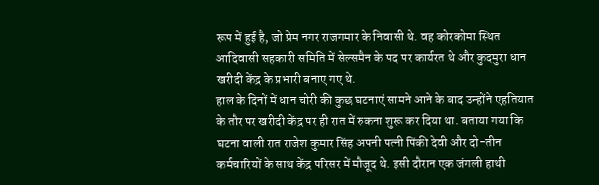रूप में हुई है, जो प्रेम नगर राजगमार के निवासी थे. वह कोरकोमा स्थित आदिवासी सहकारी समिति में सेल्समैन के पद पर कार्यरत थे और कुदमुरा धान खरीदी केंद्र के प्रभारी बनाए गए थे.
हाल के दिनों में धान चोरी की कुछ घटनाएं सामने आने के बाद उन्होंने एहतियात के तौर पर खरीदी केंद्र पर ही रात में रुकना शुरू कर दिया था. बताया गया कि घटना वाली रात राजेश कुमार सिंह अपनी पत्नी पिंकी देवी और दो-तीन कर्मचारियों के साथ केंद्र परिसर में मौजूद थे. इसी दौरान एक जंगली हाथी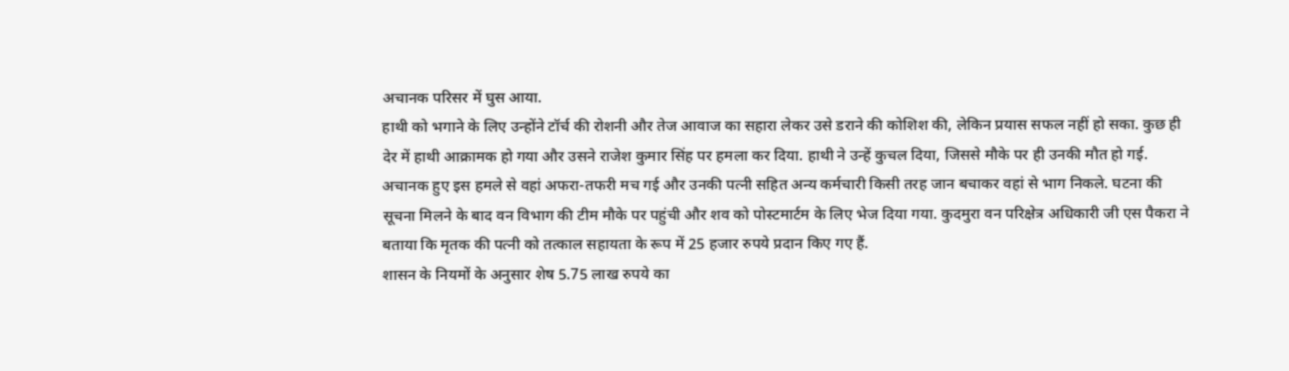अचानक परिसर में घुस आया.
हाथी को भगाने के लिए उन्होंने टॉर्च की रोशनी और तेज आवाज का सहारा लेकर उसे डराने की कोशिश की, लेकिन प्रयास सफल नहीं हो सका. कुछ ही देर में हाथी आक्रामक हो गया और उसने राजेश कुमार सिंह पर हमला कर दिया. हाथी ने उन्हें कुचल दिया, जिससे मौके पर ही उनकी मौत हो गई.
अचानक हुए इस हमले से वहां अफरा-तफरी मच गई और उनकी पत्नी सहित अन्य कर्मचारी किसी तरह जान बचाकर वहां से भाग निकले. घटना की सूचना मिलने के बाद वन विभाग की टीम मौके पर पहुंची और शव को पोस्टमार्टम के लिए भेज दिया गया. कुदमुरा वन परिक्षेत्र अधिकारी जी एस पैकरा ने बताया कि मृतक की पत्नी को तत्काल सहायता के रूप में 25 हजार रुपये प्रदान किए गए हैं.
शासन के नियमों के अनुसार शेष 5.75 लाख रुपये का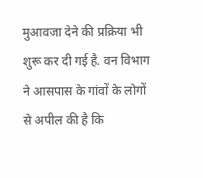मुआवजा देने की प्रक्रिया भी शुरू कर दी गई है. वन विभाग ने आसपास के गांवों के लोगों से अपील की है कि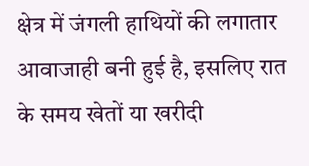क्षेत्र में जंगली हाथियों की लगातार आवाजाही बनी हुई है, इसलिए रात के समय खेतों या खरीदी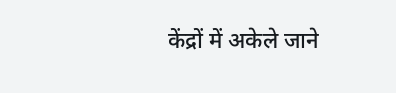केंद्रों में अकेले जाने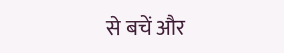से बचें और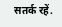सतर्क रहें.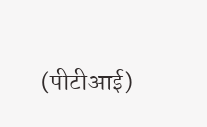(पीटीआई)